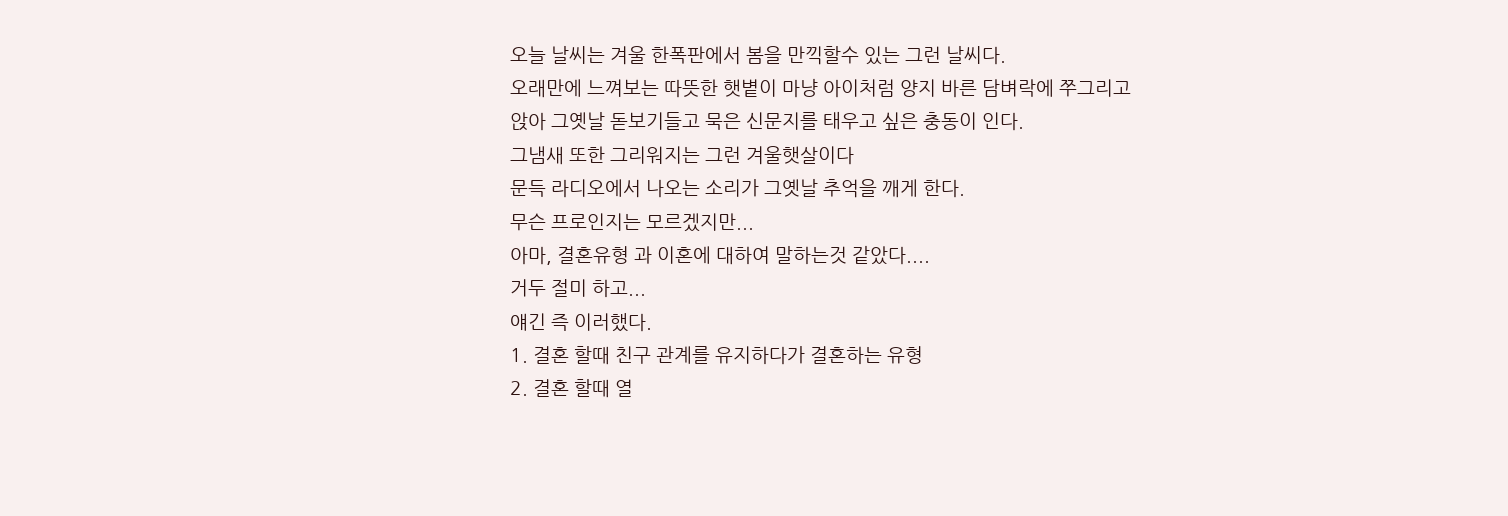오늘 날씨는 겨울 한폭판에서 봄을 만끽할수 있는 그런 날씨다.
오래만에 느껴보는 따뜻한 햇볕이 마냥 아이처럼 양지 바른 담벼락에 쭈그리고
앉아 그옛날 돋보기들고 묵은 신문지를 태우고 싶은 충동이 인다.
그냄새 또한 그리워지는 그런 겨울햇살이다
문득 라디오에서 나오는 소리가 그옛날 추억을 깨게 한다.
무슨 프로인지는 모르겠지만...
아마, 결혼유형 과 이혼에 대하여 말하는것 같았다....
거두 절미 하고...
얘긴 즉 이러했다.
1. 결혼 할때 친구 관계를 유지하다가 결혼하는 유형
2. 결혼 할때 열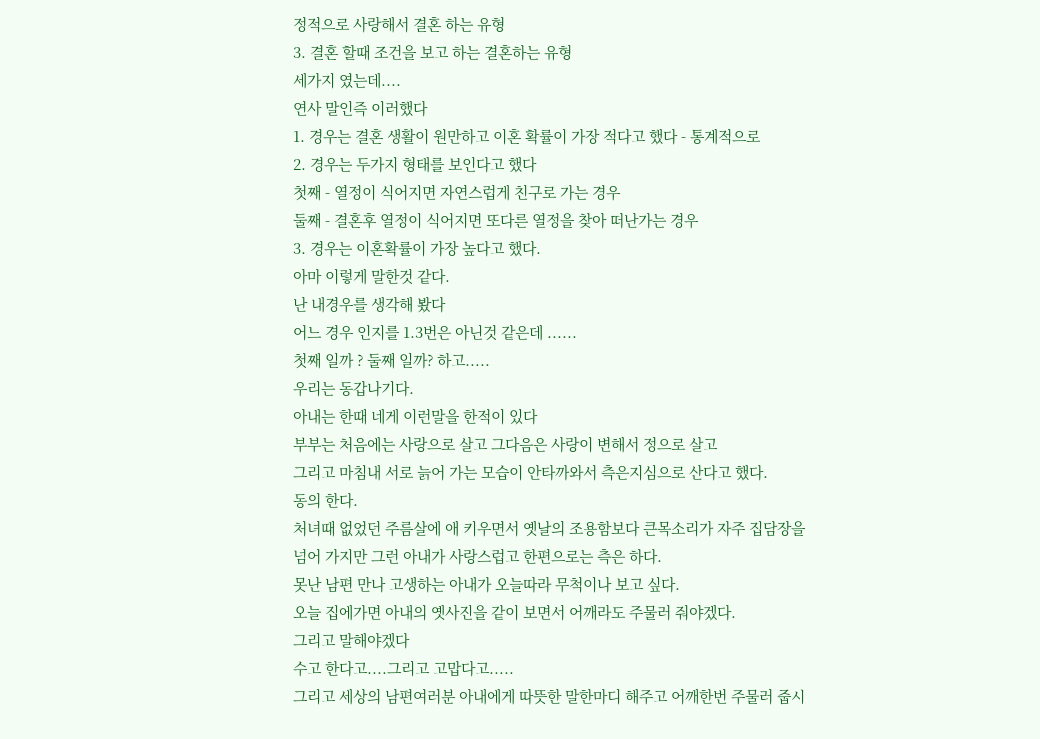정적으로 사랑해서 결혼 하는 유형
3. 결혼 할때 조건을 보고 하는 결혼하는 유형
세가지 였는데....
연사 말인즉 이러했다
1. 경우는 결혼 생활이 원만하고 이혼 확률이 가장 적다고 했다 - 통계적으로
2. 경우는 두가지 형태를 보인다고 했다
첫째 - 열정이 식어지면 자연스럽게 친구로 가는 경우
둘째 - 결혼후 열정이 식어지면 또다른 열정을 찾아 떠난가는 경우
3. 경우는 이혼확률이 가장 높다고 했다.
아마 이렇게 말한것 같다.
난 내경우를 생각해 봤다
어느 경우 인지를 1.3번은 아닌것 같은데 ......
첫째 일까 ? 둘째 일까? 하고.....
우리는 동갑나기다.
아내는 한때 네게 이런말을 한적이 있다
부부는 처음에는 사랑으로 살고 그다음은 사랑이 변해서 정으로 살고
그리고 마침내 서로 늙어 가는 모습이 안타까와서 측은지심으로 산다고 했다.
동의 한다.
처녀때 없었던 주름살에 애 키우면서 옛날의 조용함보다 큰목소리가 자주 집담장을
넘어 가지만 그런 아내가 사랑스럽고 한편으로는 측은 하다.
못난 남편 만나 고생하는 아내가 오늘따라 무척이나 보고 싶다.
오늘 집에가면 아내의 옛사진을 같이 보면서 어깨라도 주물러 줘야겠다.
그리고 말해야겠다
수고 한다고....그리고 고맙다고.....
그리고 세상의 남편여러분 아내에게 따뜻한 말한마디 해주고 어깨한번 주물러 줍시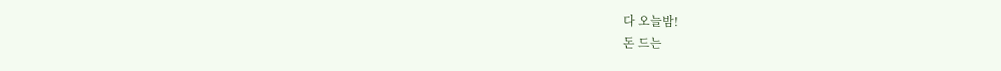다 오늘밤!
돈 드는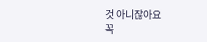것 아니잖아요
꼭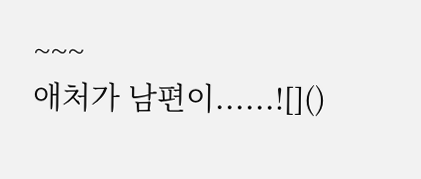~~~
애처가 남편이......![]()